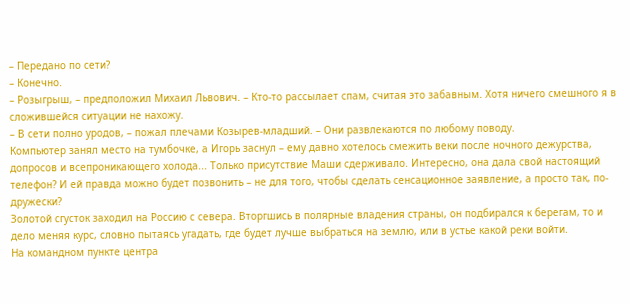– Передано по сети?
– Конечно.
– Розыгрыш, – предположил Михаил Львович. – Кто-то рассылает спам, считая это забавным. Хотя ничего смешного я в сложившейся ситуации не нахожу.
– В сети полно уродов, – пожал плечами Козырев-младший. – Они развлекаются по любому поводу.
Компьютер занял место на тумбочке, а Игорь заснул – ему давно хотелось смежить веки после ночного дежурства, допросов и всепроникающего холода... Только присутствие Маши сдерживало. Интересно, она дала свой настоящий телефон? И ей правда можно будет позвонить – не для того, чтобы сделать сенсационное заявление, а просто так, по-дружески?
Золотой сгусток заходил на Россию с севера. Вторгшись в полярные владения страны, он подбирался к берегам, то и дело меняя курс, словно пытаясь угадать, где будет лучше выбраться на землю, или в устье какой реки войти.
На командном пункте центра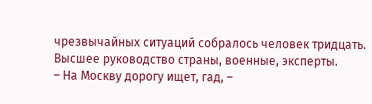чрезвычайных ситуаций собралось человек тридцать. Высшее руководство страны, военные, эксперты.
– На Москву дорогу ищет, гад, –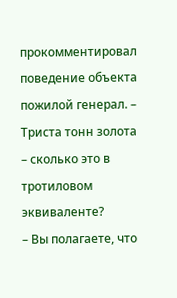прокомментировал поведение объекта пожилой генерал. – Триста тонн золота – сколько это в тротиловом эквиваленте?
– Вы полагаете, что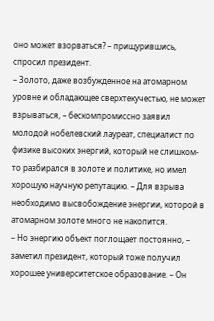оно может взорваться? – прищурившись, спросил президент.
– Золото, даже возбужденное на атомарном уровне и обладающее сверхтекучестью, не может взрываться, – бескомпромиссно заявил молодой нобелевский лауреат, специалист по физике высоких энергий, который не слишком-то разбирался в золоте и политике, но имел хорошую научную репутацию. – Для взрыва необходимо высвобождение энергии, которой в атомарном золоте много не накопится.
– Но энергию объект поглощает постоянно, – заметил президент, который тоже получил хорошее университетское образование. – Он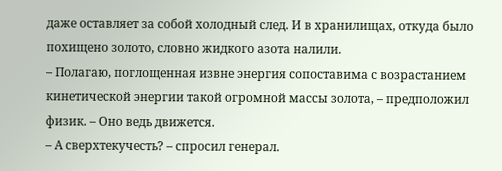даже оставляет за собой холодный след. И в хранилищах, откуда было похищено золото, словно жидкого азота налили.
– Полагаю, поглощенная извне энергия сопоставима с возрастанием кинетической энергии такой огромной массы золота, – предположил физик. – Оно ведь движется.
– А сверхтекучесть? – спросил генерал.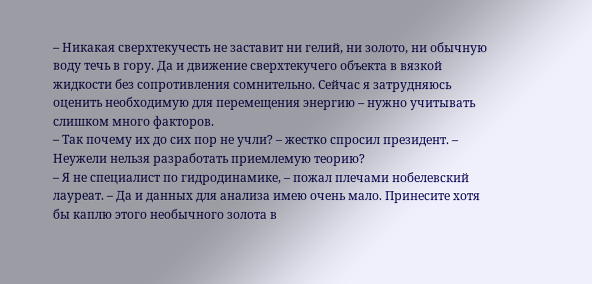– Никакая сверхтекучесть не заставит ни гелий, ни золото, ни обычную воду течь в гору. Да и движение сверхтекучего объекта в вязкой жидкости без сопротивления сомнительно. Сейчас я затрудняюсь оценить необходимую для перемещения энергию – нужно учитывать слишком много факторов.
– Так почему их до сих пор не учли? – жестко спросил президент. – Неужели нельзя разработать приемлемую теорию?
– Я не специалист по гидродинамике, – пожал плечами нобелевский лауреат. – Да и данных для анализа имею очень мало. Принесите хотя бы каплю этого необычного золота в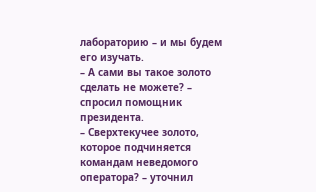лабораторию – и мы будем его изучать.
– А сами вы такое золото сделать не можете? – спросил помощник президента.
– Сверхтекучее золото, которое подчиняется командам неведомого оператора? – уточнил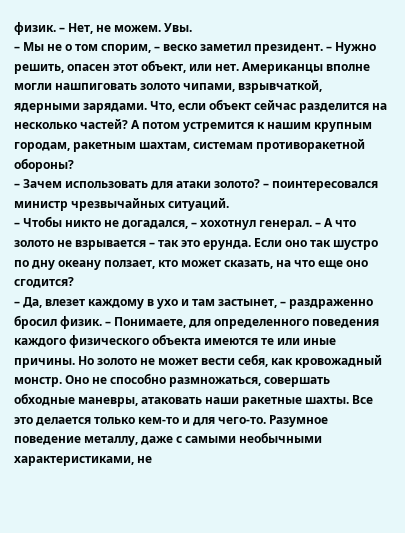физик. – Нет, не можем. Увы.
– Мы не о том спорим, – веско заметил президент. – Нужно решить, опасен этот объект, или нет. Американцы вполне могли нашпиговать золото чипами, взрывчаткой, ядерными зарядами. Что, если объект сейчас разделится на несколько частей? А потом устремится к нашим крупным городам, ракетным шахтам, системам противоракетной обороны?
– Зачем использовать для атаки золото? – поинтересовался министр чрезвычайных ситуаций.
– Чтобы никто не догадался, – хохотнул генерал. – А что золото не взрывается – так это ерунда. Если оно так шустро по дну океану ползает, кто может сказать, на что еще оно сгодится?
– Да, влезет каждому в ухо и там застынет, – раздраженно бросил физик. – Понимаете, для определенного поведения каждого физического объекта имеются те или иные причины. Но золото не может вести себя, как кровожадный монстр. Оно не способно размножаться, совершать обходные маневры, атаковать наши ракетные шахты. Все это делается только кем-то и для чего-то. Разумное поведение металлу, даже с самыми необычными характеристиками, не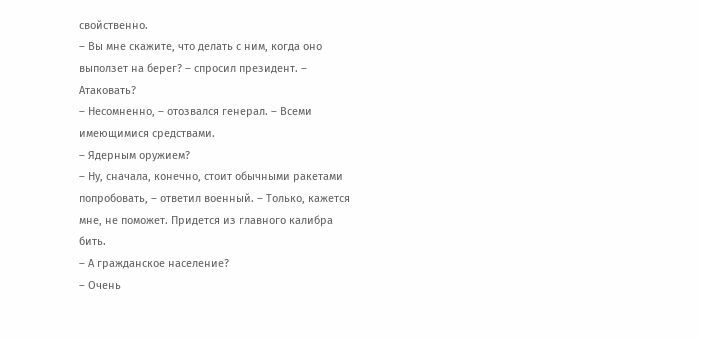свойственно.
– Вы мне скажите, что делать с ним, когда оно выползет на берег? – спросил президент. – Атаковать?
– Несомненно, – отозвался генерал. – Всеми имеющимися средствами.
– Ядерным оружием?
– Ну, сначала, конечно, стоит обычными ракетами попробовать, – ответил военный. – Только, кажется мне, не поможет. Придется из главного калибра бить.
– А гражданское население?
– Очень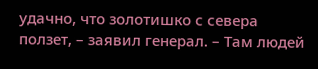удачно, что золотишко с севера ползет, – заявил генерал. – Там людей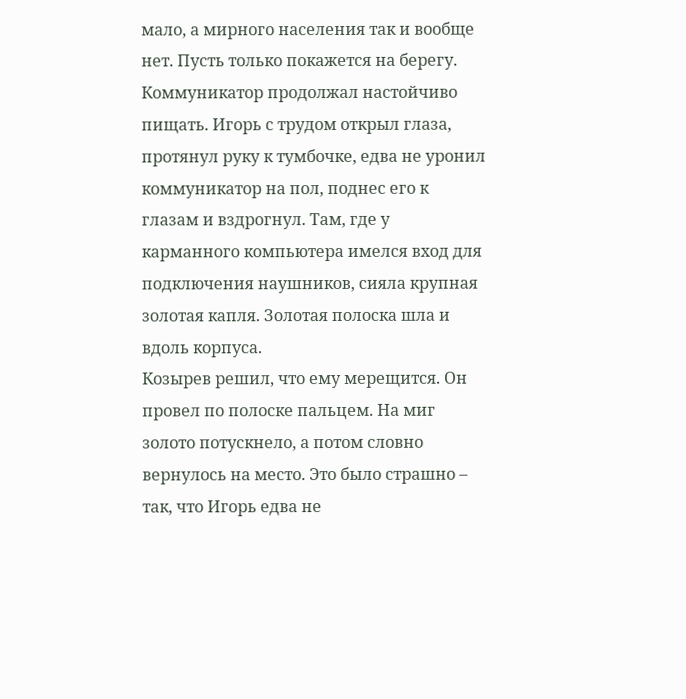мало, а мирного населения так и вообще нет. Пусть только покажется на берегу.
Коммуникатор продолжал настойчиво пищать. Игорь с трудом открыл глаза, протянул руку к тумбочке, едва не уронил коммуникатор на пол, поднес его к глазам и вздрогнул. Там, где у карманного компьютера имелся вход для подключения наушников, сияла крупная золотая капля. Золотая полоска шла и вдоль корпуса.
Козырев решил, что ему мерещится. Он провел по полоске пальцем. На миг золото потускнело, а потом словно вернулось на место. Это было страшно – так, что Игорь едва не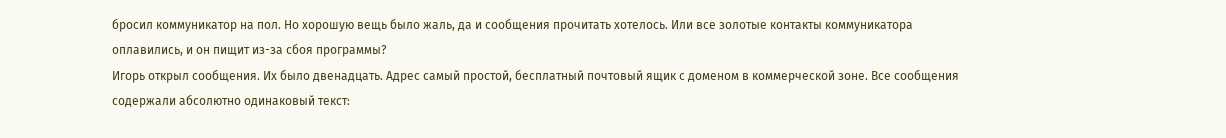бросил коммуникатор на пол. Но хорошую вещь было жаль, да и сообщения прочитать хотелось. Или все золотые контакты коммуникатора оплавились, и он пищит из-за сбоя программы?
Игорь открыл сообщения. Их было двенадцать. Адрес самый простой, бесплатный почтовый ящик с доменом в коммерческой зоне. Все сообщения содержали абсолютно одинаковый текст: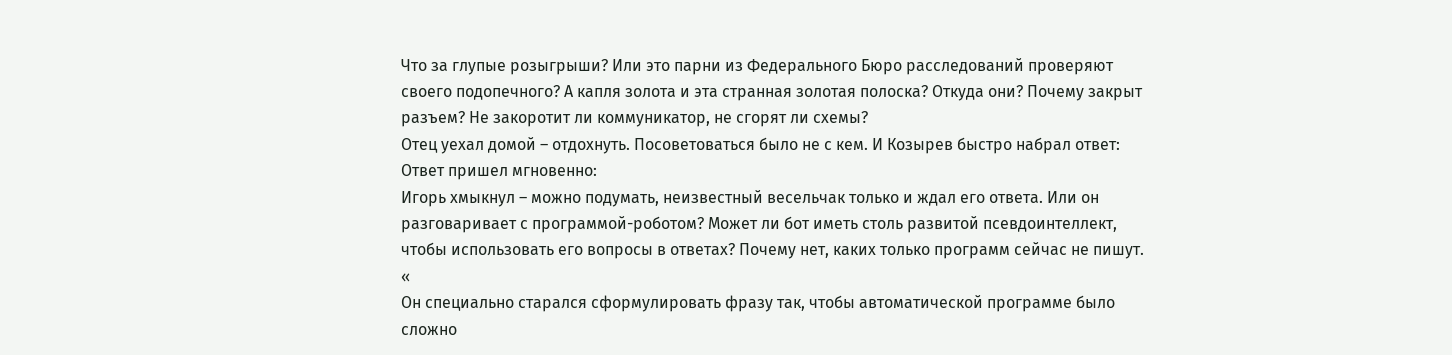Что за глупые розыгрыши? Или это парни из Федерального Бюро расследований проверяют своего подопечного? А капля золота и эта странная золотая полоска? Откуда они? Почему закрыт разъем? Не закоротит ли коммуникатор, не сгорят ли схемы?
Отец уехал домой – отдохнуть. Посоветоваться было не с кем. И Козырев быстро набрал ответ:
Ответ пришел мгновенно:
Игорь хмыкнул – можно подумать, неизвестный весельчак только и ждал его ответа. Или он разговаривает с программой-роботом? Может ли бот иметь столь развитой псевдоинтеллект, чтобы использовать его вопросы в ответах? Почему нет, каких только программ сейчас не пишут.
«
Он специально старался сформулировать фразу так, чтобы автоматической программе было сложно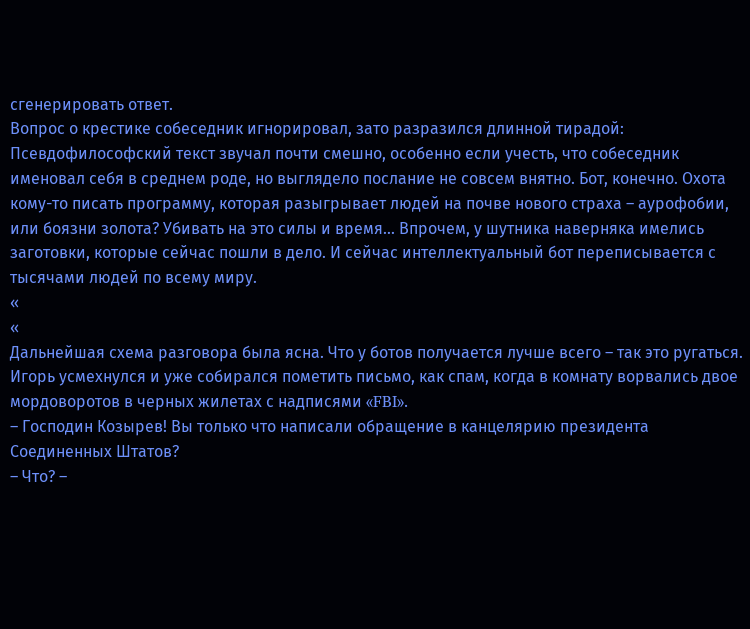сгенерировать ответ.
Вопрос о крестике собеседник игнорировал, зато разразился длинной тирадой:
Псевдофилософский текст звучал почти смешно, особенно если учесть, что собеседник именовал себя в среднем роде, но выглядело послание не совсем внятно. Бот, конечно. Охота кому-то писать программу, которая разыгрывает людей на почве нового страха – аурофобии, или боязни золота? Убивать на это силы и время... Впрочем, у шутника наверняка имелись заготовки, которые сейчас пошли в дело. И сейчас интеллектуальный бот переписывается с тысячами людей по всему миру.
«
«
Дальнейшая схема разговора была ясна. Что у ботов получается лучше всего – так это ругаться. Игорь усмехнулся и уже собирался пометить письмо, как спам, когда в комнату ворвались двое мордоворотов в черных жилетах с надписями «FBI».
– Господин Козырев! Вы только что написали обращение в канцелярию президента Соединенных Штатов?
– Что? –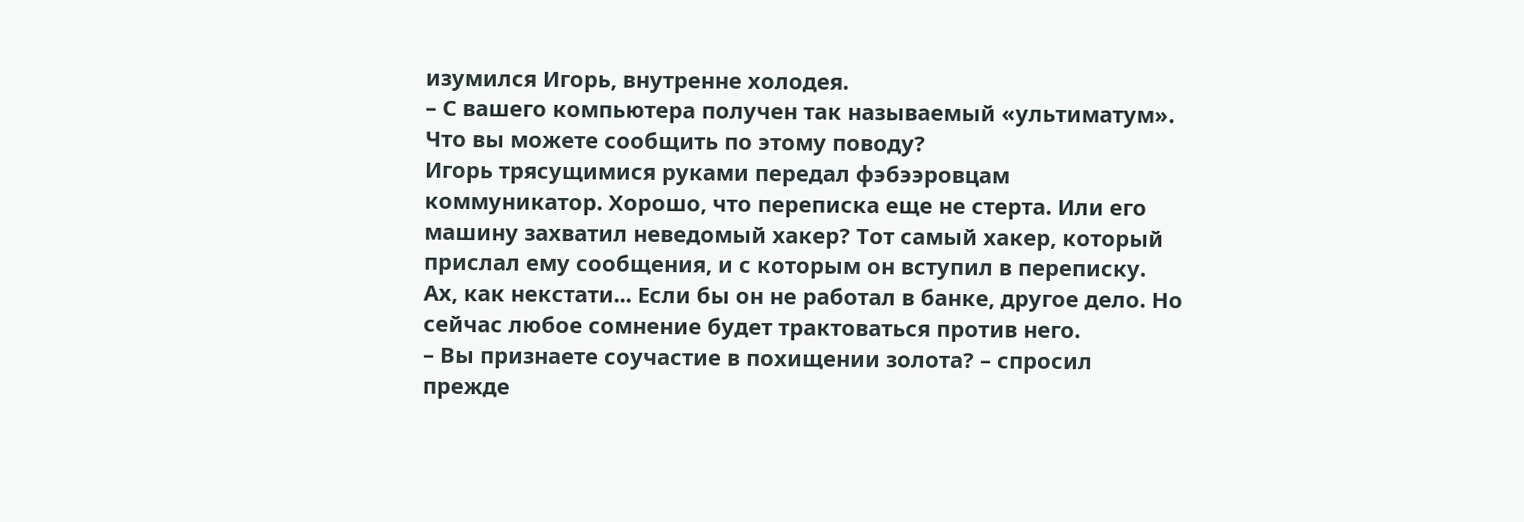изумился Игорь, внутренне холодея.
– С вашего компьютера получен так называемый «ультиматум». Что вы можете сообщить по этому поводу?
Игорь трясущимися руками передал фэбээровцам коммуникатор. Хорошо, что переписка еще не стерта. Или его машину захватил неведомый хакер? Тот самый хакер, который прислал ему сообщения, и с которым он вступил в переписку. Ах, как некстати... Если бы он не работал в банке, другое дело. Но сейчас любое сомнение будет трактоваться против него.
– Вы признаете соучастие в похищении золота? – спросил прежде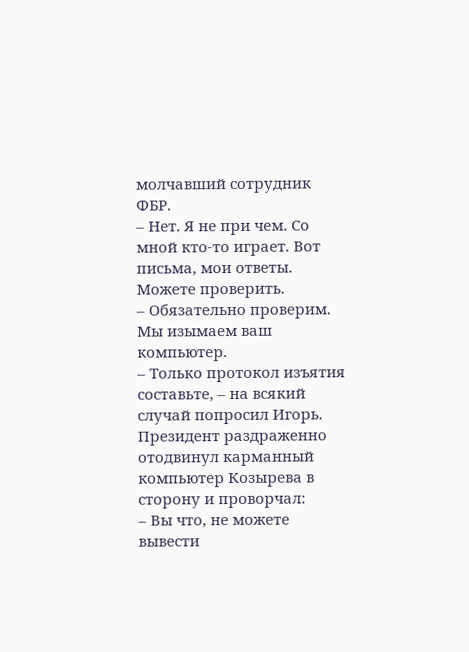молчавший сотрудник ФБР.
– Нет. Я не при чем. Со мной кто-то играет. Вот письма, мои ответы. Можете проверить.
– Обязательно проверим. Мы изымаем ваш компьютер.
– Только протокол изъятия составьте, – на всякий случай попросил Игорь.
Президент раздраженно отодвинул карманный компьютер Козырева в сторону и проворчал:
– Вы что, не можете вывести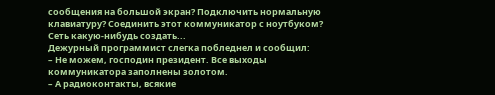сообщения на большой экран? Подключить нормальную клавиатуру? Соединить этот коммуникатор с ноутбуком? Сеть какую-нибудь создать...
Дежурный программист слегка побледнел и сообщил:
– Не можем, господин президент. Все выходы коммуникатора заполнены золотом.
– А радиоконтакты, всякие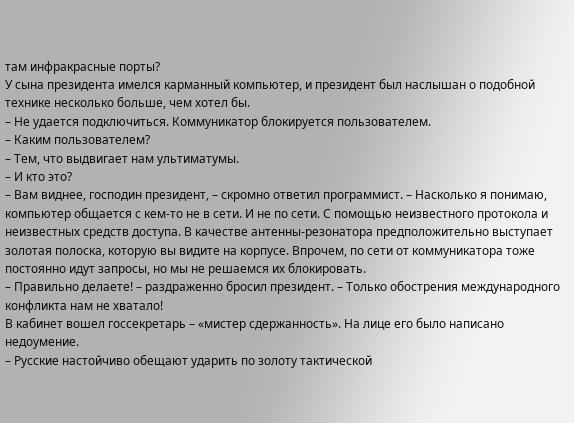там инфракрасные порты?
У сына президента имелся карманный компьютер, и президент был наслышан о подобной технике несколько больше, чем хотел бы.
– Не удается подключиться. Коммуникатор блокируется пользователем.
– Каким пользователем?
– Тем, что выдвигает нам ультиматумы.
– И кто это?
– Вам виднее, господин президент, – скромно ответил программист. – Насколько я понимаю, компьютер общается с кем-то не в сети. И не по сети. С помощью неизвестного протокола и неизвестных средств доступа. В качестве антенны-резонатора предположительно выступает золотая полоска, которую вы видите на корпусе. Впрочем, по сети от коммуникатора тоже постоянно идут запросы, но мы не решаемся их блокировать.
– Правильно делаете! – раздраженно бросил президент. – Только обострения международного конфликта нам не хватало!
В кабинет вошел госсекретарь – «мистер сдержанность». На лице его было написано недоумение.
– Русские настойчиво обещают ударить по золоту тактической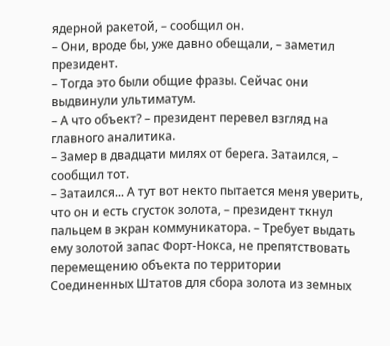ядерной ракетой, – сообщил он.
– Они, вроде бы, уже давно обещали, – заметил президент.
– Тогда это были общие фразы. Сейчас они выдвинули ультиматум.
– А что объект? – президент перевел взгляд на главного аналитика.
– Замер в двадцати милях от берега. Затаился, – сообщил тот.
– Затаился... А тут вот некто пытается меня уверить, что он и есть сгусток золота, – президент ткнул пальцем в экран коммуникатора. – Требует выдать ему золотой запас Форт-Нокса, не препятствовать перемещению объекта по территории Соединенных Штатов для сбора золота из земных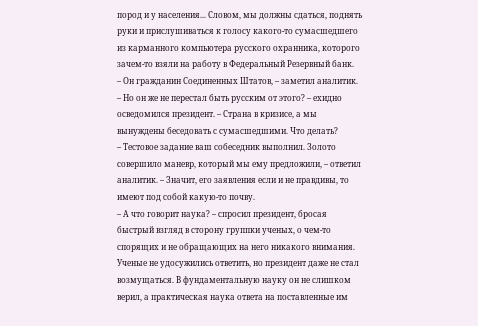пород и у населения... Словом, мы должны сдаться, поднять руки и прислушиваться к голосу какого-то сумасшедшего из карманного компьютера русского охранника, которого зачем-то взяли на работу в Федеральный Резервный банк.
– Он гражданин Соединенных Штатов, – заметил аналитик.
– Но он же не перестал быть русским от этого? – ехидно осведомился президент. – Страна в кризисе, а мы вынуждены беседовать с сумасшедшими. Что делать?
– Тестовое задание ваш собеседник выполнил. Золото совершило маневр, который мы ему предложили, – ответил аналитик. – Значит, его заявления если и не правдивы, то имеют под собой какую-то почву.
– А что говорит наука? – спросил президент, бросая быстрый взгляд в сторону группки ученых, о чем-то спорящих и не обращающих на него никакого внимания.
Ученые не удосужились ответить, но президент даже не стал возмущаться. В фундаментальную науку он не слишком верил, а практическая наука ответа на поставленные им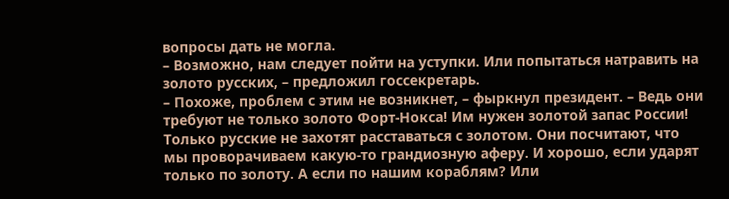вопросы дать не могла.
– Возможно, нам следует пойти на уступки. Или попытаться натравить на золото русских, – предложил госсекретарь.
– Похоже, проблем с этим не возникнет, – фыркнул президент. – Ведь они требуют не только золото Форт-Нокса! Им нужен золотой запас России! Только русские не захотят расставаться с золотом. Они посчитают, что мы проворачиваем какую-то грандиозную аферу. И хорошо, если ударят только по золоту. А если по нашим кораблям? Или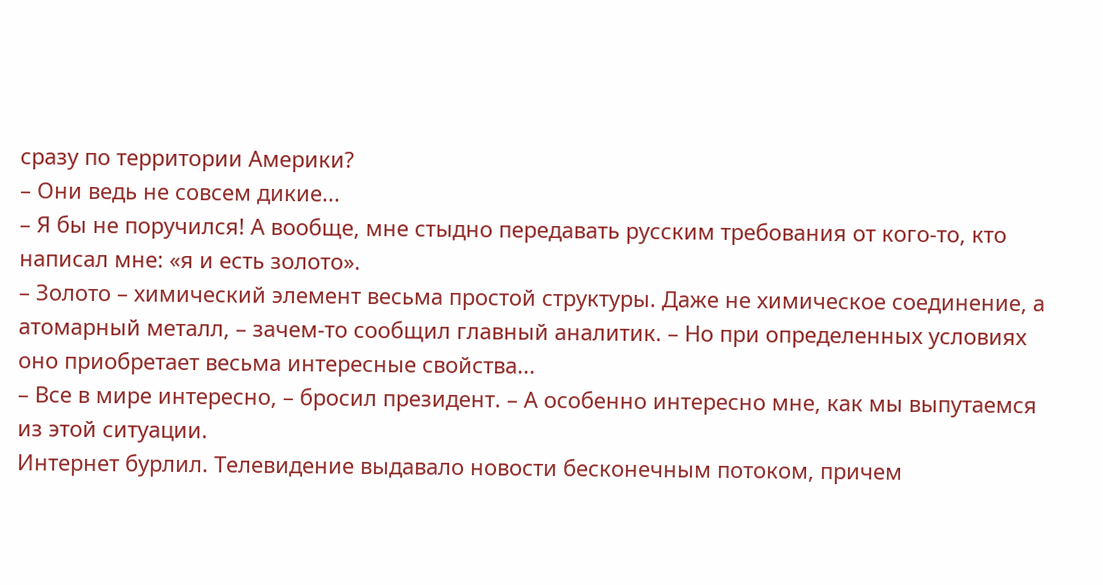сразу по территории Америки?
– Они ведь не совсем дикие...
– Я бы не поручился! А вообще, мне стыдно передавать русским требования от кого-то, кто написал мне: «я и есть золото».
– Золото – химический элемент весьма простой структуры. Даже не химическое соединение, а атомарный металл, – зачем-то сообщил главный аналитик. – Но при определенных условиях оно приобретает весьма интересные свойства...
– Все в мире интересно, – бросил президент. – А особенно интересно мне, как мы выпутаемся из этой ситуации.
Интернет бурлил. Телевидение выдавало новости бесконечным потоком, причем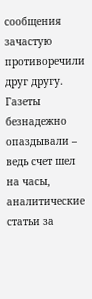сообщения зачастую противоречили друг другу. Газеты безнадежно опаздывали – ведь счет шел на часы, аналитические статьи за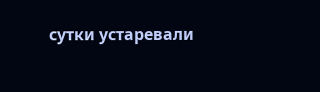сутки устаревали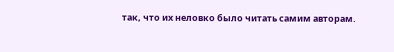так, что их неловко было читать самим авторам.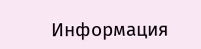Информация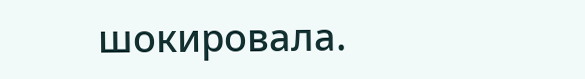шокировала.